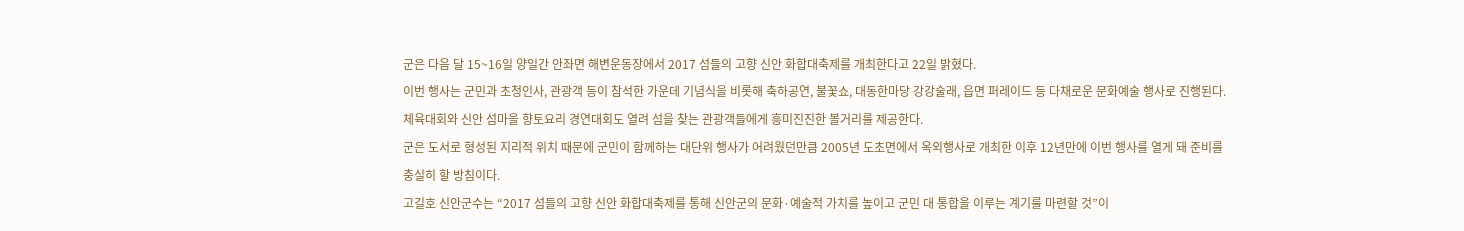군은 다음 달 15~16일 양일간 안좌면 해변운동장에서 2017 섬들의 고향 신안 화합대축제를 개최한다고 22일 밝혔다.
이번 행사는 군민과 초청인사, 관광객 등이 참석한 가운데 기념식을 비롯해 축하공연, 불꽃쇼, 대동한마당 강강술래, 읍면 퍼레이드 등 다채로운 문화예술 행사로 진행된다.
체육대회와 신안 섬마을 향토요리 경연대회도 열려 섬을 찾는 관광객들에게 흥미진진한 볼거리를 제공한다.
군은 도서로 형성된 지리적 위치 때문에 군민이 함께하는 대단위 행사가 어려웠던만큼 2005년 도초면에서 옥외행사로 개최한 이후 12년만에 이번 행사를 열게 돼 준비를 충실히 할 방침이다.
고길호 신안군수는 “2017 섬들의 고향 신안 화합대축제를 통해 신안군의 문화·예술적 가치를 높이고 군민 대 통합을 이루는 계기를 마련할 것”이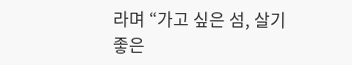라며 “가고 싶은 섬, 살기 좋은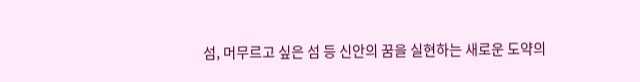섬, 머무르고 싶은 섬 등 신안의 꿈을 실현하는 새로운 도약의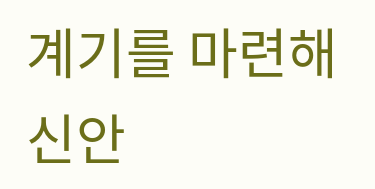계기를 마련해 신안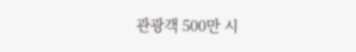관광객 500만 시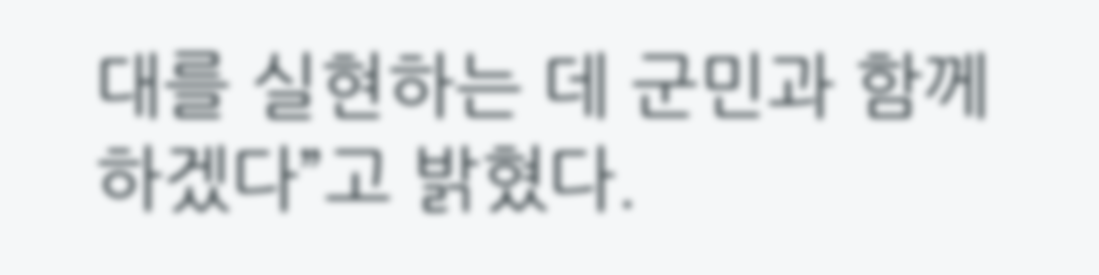대를 실현하는 데 군민과 함께하겠다”고 밝혔다.